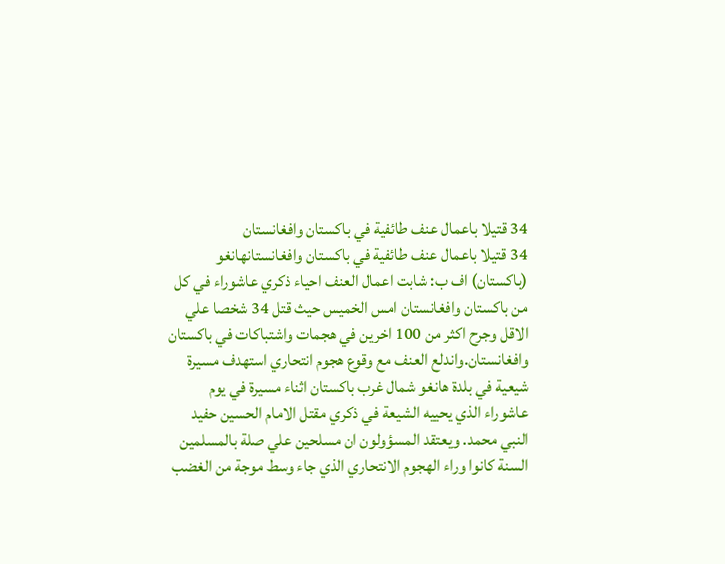34 قتيلا باعمال عنف طائفية في باكستان وافغانستان
34 قتيلا باعمال عنف طائفية في باكستان وافغانستانهانغو (باكستان) اف ب: شابت اعمال العنف احياء ذكري عاشوراء في كل من باكستان وافغانستان امس الخميس حيث قتل 34 شخصا علي الاقل وجرح اكثر من 100 اخرين في هجمات واشتباكات في باكستان وافغانستان.واندلع العنف مع وقوع هجوم انتحاري استهدف مسيرة شيعية في بلدة هانغو شمال غرب باكستان اثناء مسيرة في يوم عاشوراء الذي يحييه الشيعة في ذكري مقتل الامام الحسين حفيد النبي محمد. ويعتقد المسؤولون ان مسلحين علي صلة بالمسلمين السنة كانوا وراء الهجوم الانتحاري الذي جاء وسط موجة من الغضب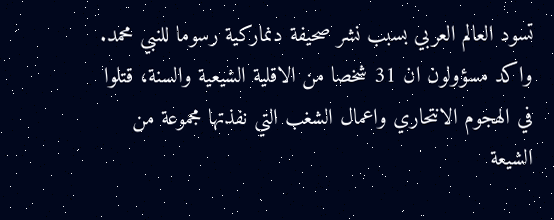تسود العالم العربي بسبب نشر صحيفة دنماركية رسوما للنبي محمد. واكد مسؤولون ان 31 شخصا من الاقلية الشيعية والسنة، قتلوا في الهجوم الانتحاري واعمال الشغب التي نفذتها مجموعة من الشيعة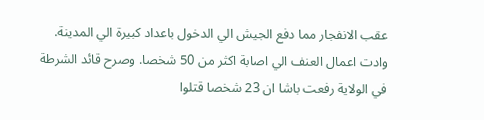عقب الانفجار مما دفع الجيش الي الدخول باعداد كبيرة الي المدينة. وادت اعمال العنف الي اصابة اكثر من 50 شخصا. وصرح قائد الشرطة في الولاية رفعت باشا ان 23 شخصا قتلوا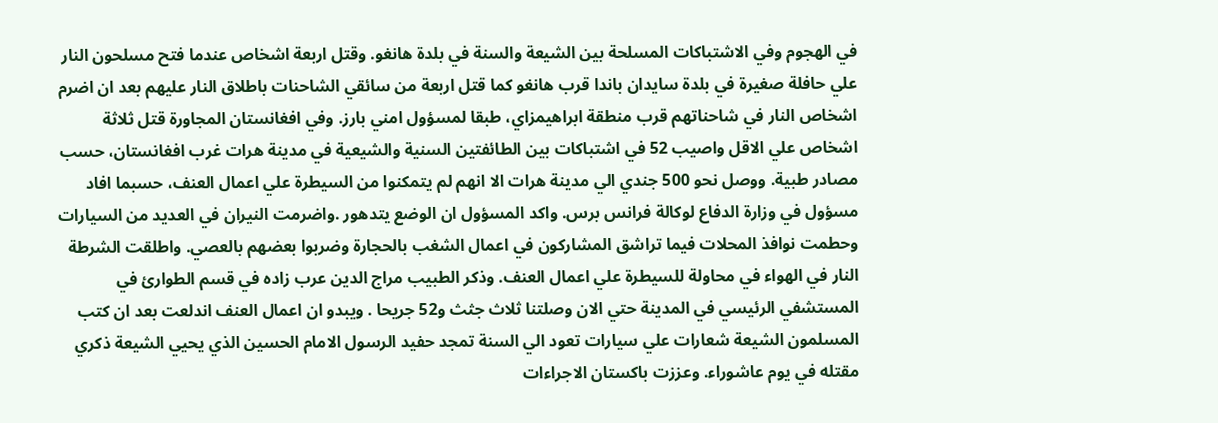في الهجوم وفي الاشتباكات المسلحة بين الشيعة والسنة في بلدة هانغو. وقتل اربعة اشخاص عندما فتح مسلحون النار علي حافلة صغيرة في بلدة سايدان باندا قرب هانغو كما قتل اربعة من سائقي الشاحنات باطلاق النار عليهم بعد ان اضرم اشخاص النار في شاحناتهم قرب منطقة ابراهيمزاي، طبقا لمسؤول امني بارز. وفي افغانستان المجاورة قتل ثلاثة اشخاص علي الاقل واصيب 52 في اشتباكات بين الطائفتين السنية والشيعية في مدينة هرات غرب افغانستان، حسب مصادر طبية. ووصل نحو 500 جندي الي مدينة هرات الا انهم لم يتمكنوا من السيطرة علي اعمال العنف، حسبما افاد مسؤول في وزارة الدفاع لوكالة فرانس برس. واكد المسؤول ان الوضع يتدهور .واضرمت النيران في العديد من السيارات وحطمت نوافذ المحلات فيما تراشق المشاركون في اعمال الشغب بالحجارة وضربوا بعضهم بالعصي. واطلقت الشرطة النار في الهواء في محاولة للسيطرة علي اعمال العنف. وذكر الطبيب مراج الدين عرب زاده في قسم الطوارئ في المستشفي الرئيسي في المدينة حتي الان وصلتنا ثلاث جثث و52 جريحا . ويبدو ان اعمال العنف اندلعت بعد ان كتب المسلمون الشيعة شعارات علي سيارات تعود الي السنة تمجد حفيد الرسول الامام الحسين الذي يحيي الشيعة ذكري مقتله في يوم عاشوراء. وعززت باكستان الاجراءات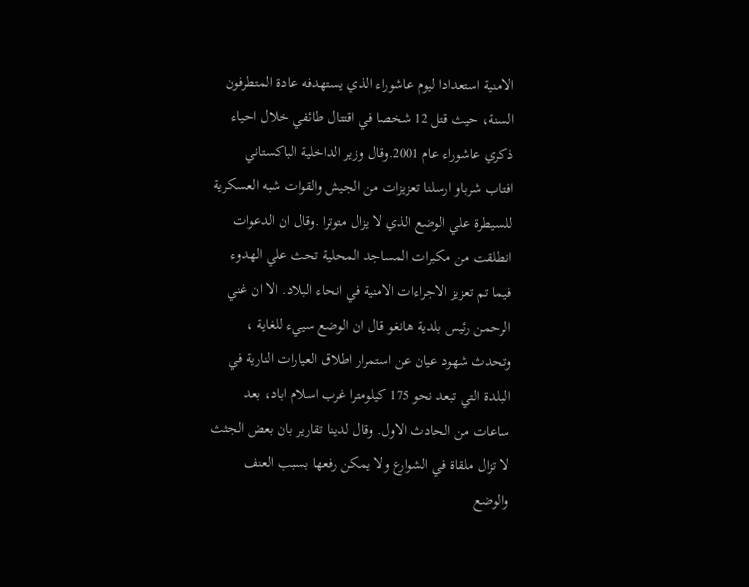الامنية استعدادا ليوم عاشوراء الذي يستهدفه عادة المتطرفون السنة، حيث قتل 12 شخصا في اقتتال طائفي خلال احياء ذكري عاشوراء عام 2001.وقال وزير الداخلية الباكستاني افتاب شرباو ارسلنا تعزيزات من الجيش والقوات شبه العسكرية للسيطرة علي الوضع الذي لا يزال متوترا .وقال ان الدعوات انطلقت من مكبرات المساجد المحلية تحث علي الهدوء فيما تم تعزيز الاجراءات الامنية في انحاء البلاد. الا ان غني الرحمن رئيس بلدية هانغو قال ان الوضع سييء للغاية ، وتحدث شهود عيان عن استمرار اطلاق العيارات النارية في البلدة التي تبعد نحو 175 كيلومترا غرب اسلام اباد، بعد ساعات من الحادث الاول. وقال لدينا تقارير بان بعض الجثث لا تزال ملقاة في الشوارع ولا يمكن رفعها بسبب العنف والوضع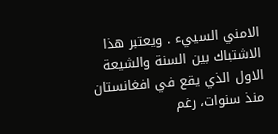الامني السييء . ويعتبر هذا الاشتباك بين السنة والشيعة الاول الذي يقع في افغانستان منذ سنوات، رغم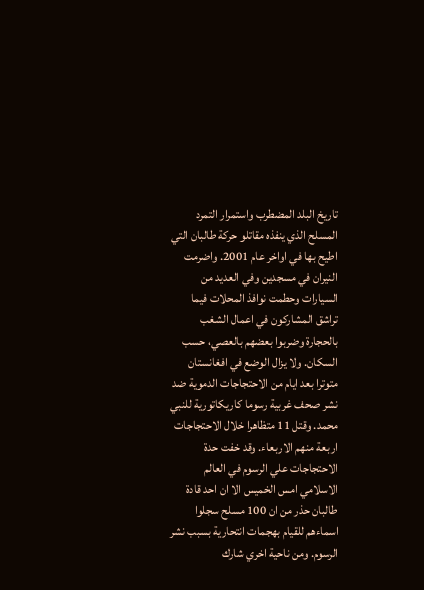تاريخ البلد المضطرب واستمرار التمرد المسلح الذي ينفذه مقاتلو حركة طالبان التي اطيح بها في اواخر عام 2001. واضرمت النيران في مسجدين وفي العديد من السيارات وحطمت نوافذ المحلات فيما تراشق المشاركون في اعمال الشغب بالحجارة وضربوا بعضهم بالعصي، حسب السكان. ولا يزال الوضع في افغانستان متوترا بعد ايام من الاحتجاجات الدموية ضد نشر صحف غربية رسوما كاريكاتورية للنبي محمد. وقتل 11 متظاهرا خلال الاحتجاجات اربعة منهم الاربعاء. وقد خفت حدة الاحتجاجات علي الرسوم في العالم الاسلامي امس الخميس الا ان احد قادة طالبان حذر من ان 100 مسلح سجلوا اسماءهم للقيام بهجمات انتحارية بسبب نشر الرسوم. ومن ناحية اخري شارك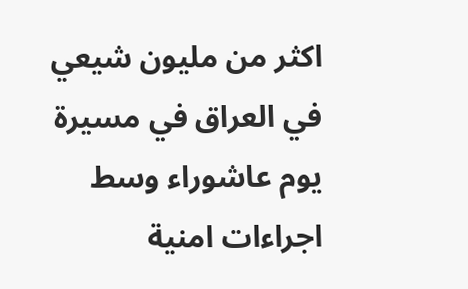اكثر من مليون شيعي في العراق في مسيرة يوم عاشوراء وسط اجراءات امنية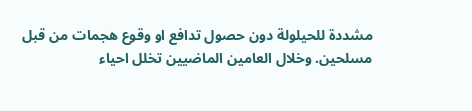مشددة للحيلولة دون حصول تدافع او وقوع هجمات من قبل مسلحين. وخلال العامين الماضيين تخلل احياء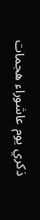ذكري يوم عاشوراء هجمات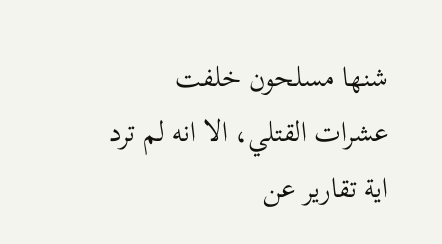شنها مسلحون خلفت عشرات القتلي، الا انه لم ترد اية تقارير عن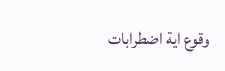وقوع اية اضطرابات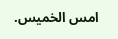امس الخميس.